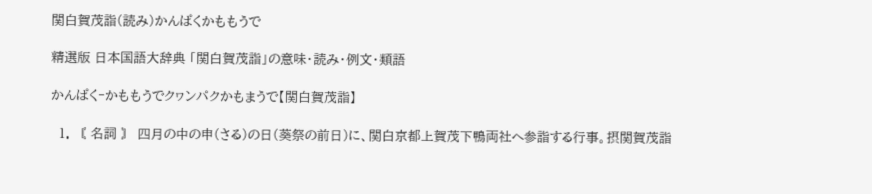関白賀茂詣(読み)かんぱくかももうで

精選版 日本国語大辞典 「関白賀茂詣」の意味・読み・例文・類語

かんぱく‐かももうでクヮンパクかもまうで【関白賀茂詣】

  1. 〘 名詞 〙 四月の中の申(さる)の日(葵祭の前日)に、関白京都上賀茂下鴨両社へ参詣する行事。摂関賀茂詣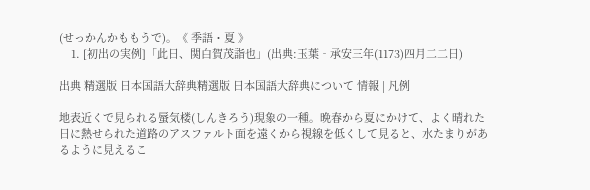(せっかんかももうで)。《 季語・夏 》
    1. [初出の実例]「此日、関白賀茂詣也」(出典:玉葉‐承安三年(1173)四月二二日)

出典 精選版 日本国語大辞典精選版 日本国語大辞典について 情報 | 凡例

地表近くで見られる蜃気楼(しんきろう)現象の一種。晩春から夏にかけて、よく晴れた日に熱せられた道路のアスファルト面を遠くから視線を低くして見ると、水たまりがあるように見えるこ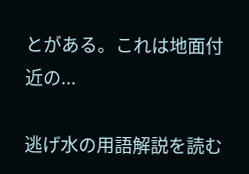とがある。これは地面付近の...

逃げ水の用語解説を読む